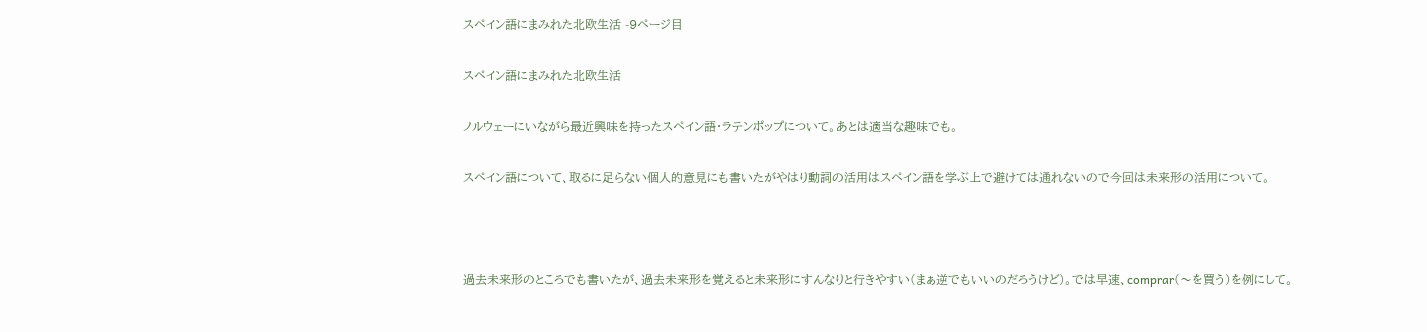スペイン語にまみれた北欧生活 -9ページ目

スペイン語にまみれた北欧生活

ノルウェーにいながら最近興味を持ったスペイン語・ラテンポップについて。あとは適当な趣味でも。

スペイン語について、取るに足らない個人的意見にも書いたがやはり動詞の活用はスペイン語を学ぶ上で避けては通れないので今回は未来形の活用について。



過去未来形のところでも書いたが、過去未来形を覚えると未来形にすんなりと行きやすい(まぁ逆でもいいのだろうけど)。では早速、comprar(〜を買う)を例にして。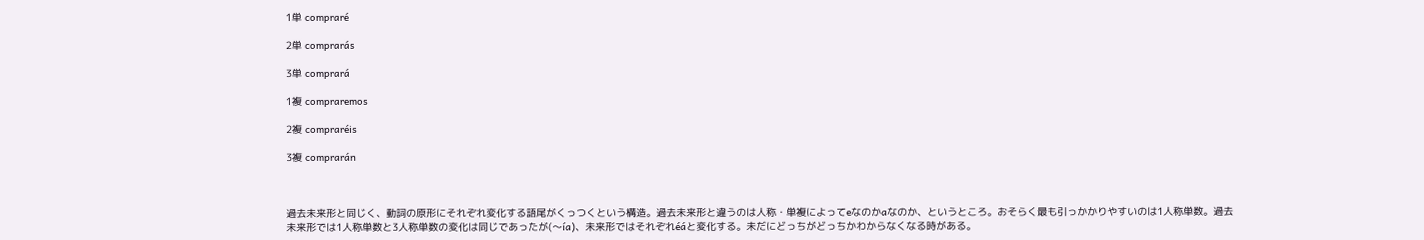1単 compraré

2単 comprarás

3単 comprará

1複 compraremos

2複 compraréis

3複 comprarán



過去未来形と同じく、動詞の原形にそれぞれ変化する語尾がくっつくという構造。過去未来形と違うのは人称・単複によってeなのかaなのか、というところ。おそらく最も引っかかりやすいのは1人称単数。過去未来形では1人称単数と3人称単数の変化は同じであったが(〜ía)、未来形ではそれぞれéáと変化する。未だにどっちがどっちかわからなくなる時がある。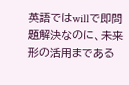英語ではwillで即問題解決なのに、未来形の活用まである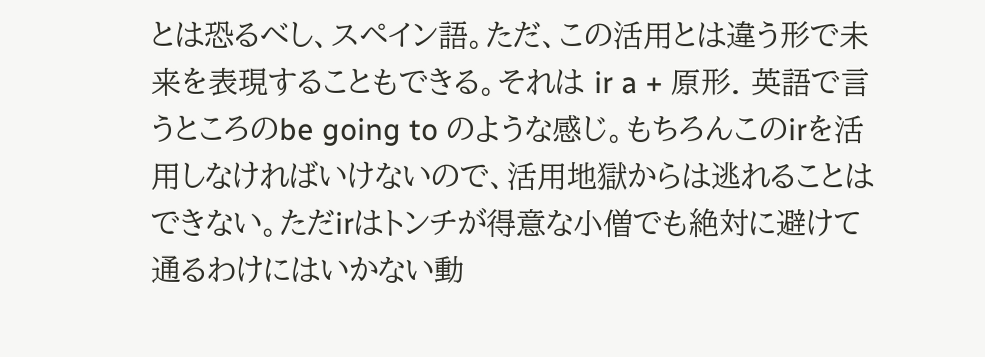とは恐るべし、スペイン語。ただ、この活用とは違う形で未来を表現することもできる。それは ir a + 原形. 英語で言うところのbe going to のような感じ。もちろんこのirを活用しなければいけないので、活用地獄からは逃れることはできない。ただirはトンチが得意な小僧でも絶対に避けて通るわけにはいかない動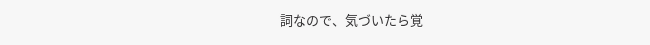詞なので、気づいたら覚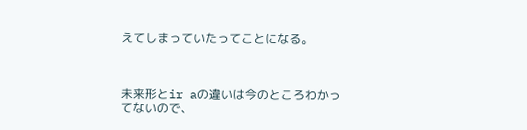えてしまっていたってことになる。



未来形とir aの違いは今のところわかってないので、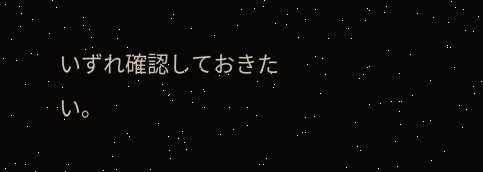いずれ確認しておきたい。